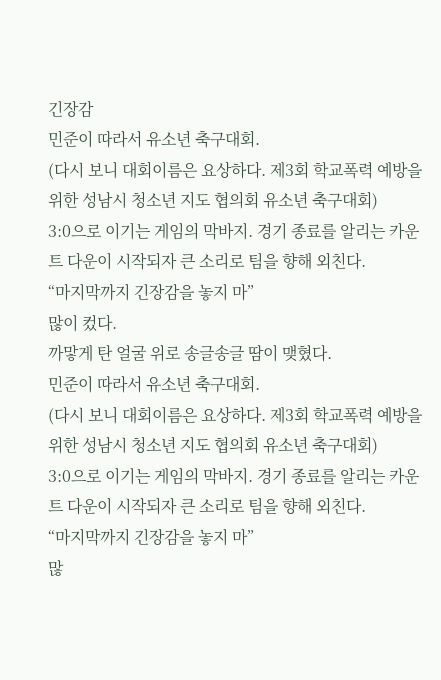긴장감
민준이 따라서 유소년 축구대회.
(다시 보니 대회이름은 요상하다. 제3회 학교폭력 예방을 위한 성남시 청소년 지도 협의회 유소년 축구대회)
3:0으로 이기는 게임의 막바지. 경기 종료를 알리는 카운트 다운이 시작되자 큰 소리로 팀을 향해 외친다.
“마지막까지 긴장감을 놓지 마”
많이 컸다.
까맣게 탄 얼굴 위로 송글송글 땀이 맺혔다.
민준이 따라서 유소년 축구대회.
(다시 보니 대회이름은 요상하다. 제3회 학교폭력 예방을 위한 성남시 청소년 지도 협의회 유소년 축구대회)
3:0으로 이기는 게임의 막바지. 경기 종료를 알리는 카운트 다운이 시작되자 큰 소리로 팀을 향해 외친다.
“마지막까지 긴장감을 놓지 마”
많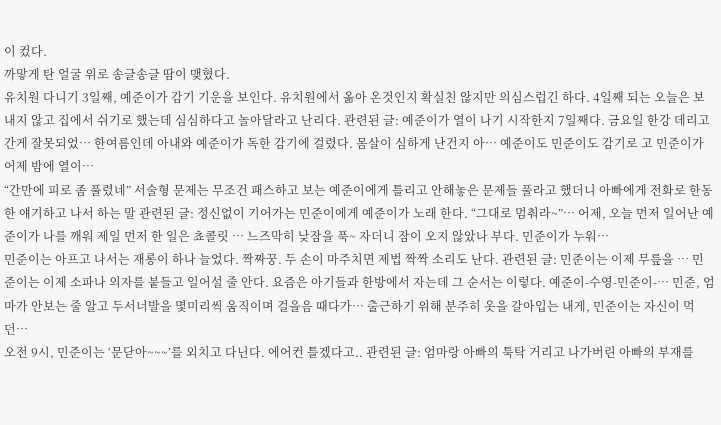이 컸다.
까맣게 탄 얼굴 위로 송글송글 땀이 맺혔다.
유치원 다니기 3일째, 예준이가 감기 기운을 보인다. 유치원에서 옮아 온것인지 확실친 않지만 의심스럽긴 하다. 4일째 되는 오늘은 보내지 않고 집에서 쉬기로 했는데 심심하다고 놀아달라고 난리다. 관련된 글: 예준이가 열이 나기 시작한지 7일째다. 금요일 한강 데리고 간게 잘못되었… 한여름인데 아내와 예준이가 독한 감기에 걸렸다. 몸살이 심하게 난건지 아… 예준이도 민준이도 감기로 고 민준이가 어제 밤에 열이…
“간만에 피로 좀 풀렸네” 서술형 문제는 무조건 패스하고 보는 예준이에게 틀리고 안해놓은 문제들 풀라고 했더니 아빠에게 전화로 한동한 얘기하고 나서 하는 말 관련된 글: 정신없이 기어가는 민준이에게 예준이가 노래 한다. “그대로 멈춰라~”… 어제, 오늘 먼저 일어난 예준이가 나를 깨워 제일 먼저 한 일은 쵸콜릿 … 느즈막히 낮잠을 푹~ 자더니 잠이 오지 않았나 부다. 민준이가 누워…
민준이는 아프고 나서는 재롱이 하나 늘었다. 짝짜꿍. 두 손이 마주치면 제법 짝짝 소리도 난다. 관련된 글: 민준이는 이제 무릎을 … 민준이는 이제 소파나 의자를 붙들고 일어설 줄 안다. 요즘은 아기들과 한방에서 자는데 그 순서는 이렇다. 예준이-수영-민준이-… 민준, 엄마가 안보는 줄 알고 두서너발을 몇미리씩 움직이며 걸을음 때다가… 출근하기 위해 분주히 옷을 갈아입는 내게, 민준이는 자신이 먹던…
오전 9시, 민준이는 ‘문닫아~~~’를 외치고 다닌다. 에어컨 틀겠다고.. 관련된 글: 엄마랑 아빠의 툭탁 거리고 나가버린 아빠의 부재를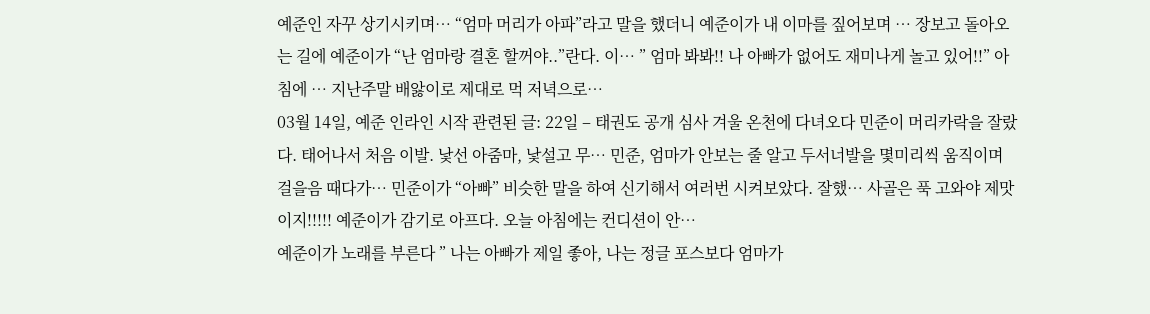예준인 자꾸 상기시키며… “엄마 머리가 아파”라고 말을 했더니 예준이가 내 이마를 짚어보며 … 장보고 돌아오는 길에 예준이가 “난 엄마랑 결혼 할꺼야..”란다. 이… ” 엄마 봐봐!! 나 아빠가 없어도 재미나게 놀고 있어!!” 아침에 … 지난주말 배앓이로 제대로 먹 저녁으로…
03월 14일, 예준 인라인 시작 관련된 글: 22일 – 태권도 공개 심사 겨울 온천에 다녀오다 민준이 머리카락을 잘랐다. 태어나서 처음 이발. 낯선 아줌마, 낯설고 무… 민준, 엄마가 안보는 줄 알고 두서너발을 몇미리씩 움직이며 걸을음 때다가… 민준이가 “아빠” 비슷한 말을 하여 신기해서 여러번 시켜보았다. 잘했… 사골은 푹 고와야 제맛이지!!!!! 예준이가 감기로 아프다. 오늘 아침에는 컨디션이 안…
예준이가 노래를 부른다 ” 나는 아빠가 제일 좋아, 나는 정글 포스보다 엄마가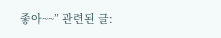좋아~~” 관련된 글: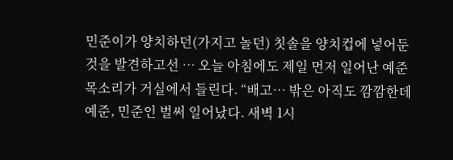민준이가 양치하던(가지고 놀던) 칫솔을 양치컵에 넣어둔 것을 발견하고선 … 오늘 아침에도 제일 먼저 일어난 예준 목소리가 거실에서 들린다. “배고… 밖은 아직도 깜깜한데 예준, 민준인 벌써 일어났다. 새벽 1시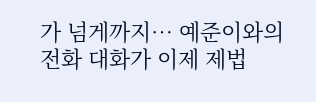가 넘게까지… 예준이와의 전화 대화가 이제 제법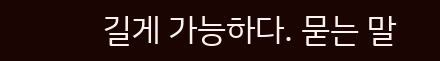길게 가능하다. 묻는 말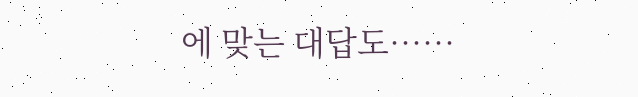에 맞는 대답도……